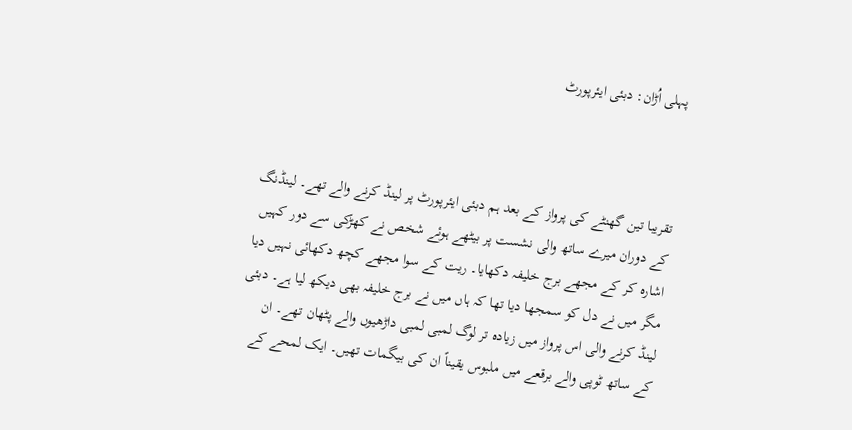پہلی اُڑان: دبئی ایئرپورٹ



تقریبا تین گھنٹے کی پرواز کے بعد ہم دبئی ایئرپورٹ پر لینڈ کرنے والے تھے۔ لینڈنگ کے دوران میرے ساتھ والی نشست پر بیٹھے ہوئے شخص نے کھڑکی سے دور کہیں اشارہ کر کے مجھے برج خلیفہ دکھایا۔ ریت کے سوا مجھے کچھ دکھائی نہیں دیا مگر میں نے دل کو سمجھا دیا تھا کہ ہاں میں نے برج خلیفہ بھی دیکھ لیا ہے۔ دبئی لینڈ کرنے والی اس پرواز میں زیادہ تر لوگ لمبی لمبی داڑھیوں والے پٹھان تھے۔ ان کے ساتھ ٹوپی والے برقعے میں ملبوس یقیناً ان کی بیگمات تھیں۔ ایک لمحے کے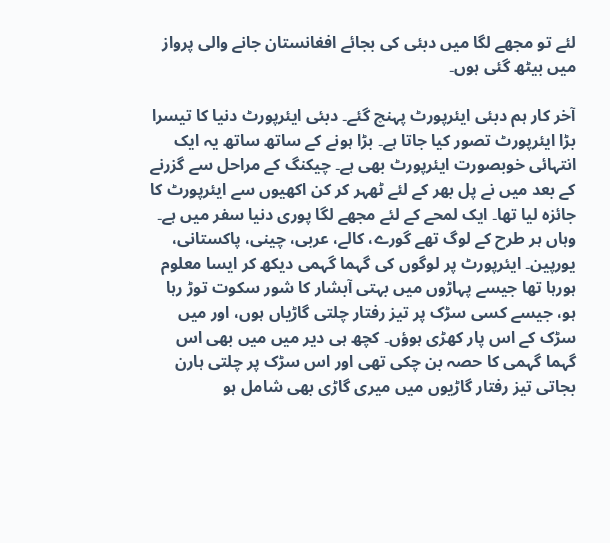لئے تو مجھے لگا میں دبئی کی بجائے افغانستان جانے والی پرواز میں بیٹھ گئی ہوں۔

آخر کار ہم دبئی ایئرپورٹ پہنچ گئے۔ دبئی ایئرپورٹ دنیا کا تیسرا بڑا ایئرپورٹ تصور کیا جاتا ہے۔ بڑا ہونے کے ساتھ ساتھ یہ ایک انتہائی خوبصورت ایئرپورٹ بھی ہے۔ چیکنگ کے مراحل سے گزرنے کے بعد میں نے پل بھر کے لئے ٹھہر کر کن اکھیوں سے ایئرپورٹ کا جائزہ لیا تھا۔ ایک لمحے کے لئے مجھے لگا پوری دنیا سفر میں ہے۔ وہاں ہر طرح کے لوگ تھے گورے، کالے، عربی، چینی، پاکستانی، یورپین۔ ایئرپورٹ پر لوگوں کی گہما گہمی دیکھ کر ایسا معلوم ہورہا تھا جیسے پہاڑوں میں بہتی آبشار کا شور سکوت توڑ رہا ہو، جیسے کسی سڑک پر تیز رفتار چلتی گاڑیاں ہوں، اور میں سڑک کے اس پار کھڑی ہوؤں۔ کچھ ہی دیر میں میں بھی اس گہما گہمی کا حصہ بن چکی تھی اور اس سڑک پر چلتی ہارن بجاتی تیز رفتار گاڑیوں میں میری گاڑی بھی شامل ہو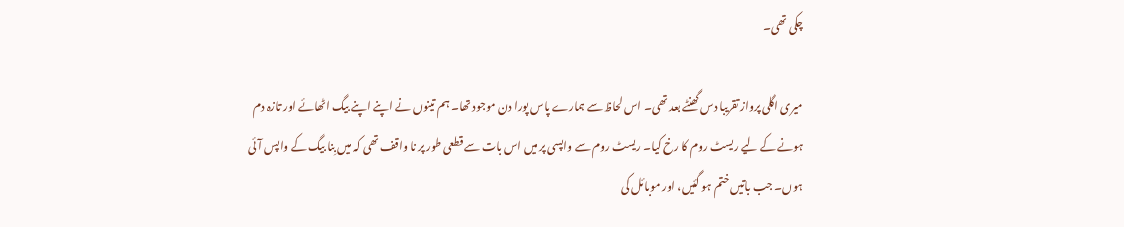چکی تھی۔

میری اگلی پرواز تقریبا دس گھنٹے بعد تھی۔ اس لحاظ سے ہمارے پاس پورا دن موجود تھا۔ ہم تینوں نے اپنے اپنے بیگ اٹھائے اور تازہ دم ہونے کے لیے ریسٹ روم کا رخ کیا۔ ریسٹ روم سے واپسی پر میں اس بات سے قطعی طور پر نا واقف تھی کہ میں بِنا بیگ کے واپس آئی ہوں۔ جب باتیں ختم ہو گئیں، اور موبائل کی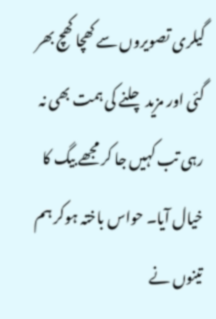گیلری تصویروں سے کھچا کھچ بھر گئی اور مزید چلنے کی ہمت بھی نہ رہی تب کہیں جا کر مجھے بیگ کا خیال آیا۔ حواس باختہ ہوکر ہم تینوں نے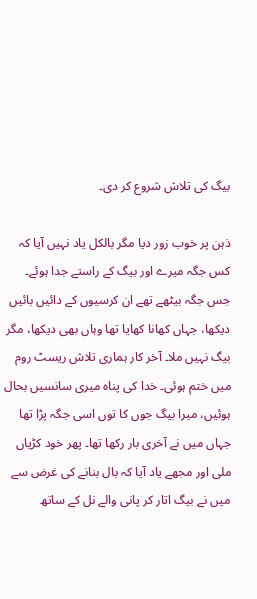بیگ کی تلاش شروع کر دی۔

ذہن پر خوب زور دیا مگر بالکل یاد نہیں آیا کہ کس جگہ میرے اور بیگ کے راستے جدا ہوئے۔ جس جگہ بیٹھے تھے ان کرسیوں کے دائیں بائیں دیکھا، جہاں کھانا کھایا تھا وہاں بھی دیکھا، مگر بیگ نہیں ملا۔ آخر کار ہماری تلاش ریسٹ روم میں ختم ہوئی۔ خدا کی پناہ میری سانسیں بحال ہوئیں، میرا بیگ جوں کا توں اسی جگہ پڑا تھا جہاں میں نے آخری بار رکھا تھا۔ پھر خود کڑیاں ملی اور مجھے یاد آیا کہ بال بنانے کی غرض سے میں نے بیگ اتار کر پانی والے نل کے ساتھ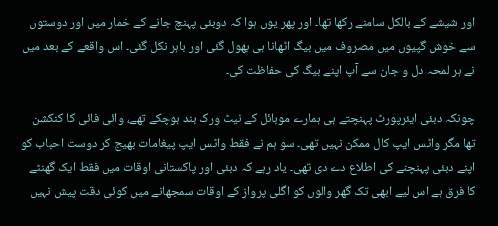اور شیشے کے بالکل سامنے رکھا تھا۔ اور پھر یوں ہوا کہ دوبئی پہنچ جانے کے خمار میں اور دوستوں سے خوش گپیوں میں مصروف میں بیگ اٹھانا ہی بھول گئی اور باہر نکل گئی۔ اس واقعے کے بعد میں نے ہر لمحہ دل و جان سے آپ اپنے بیگ کی حفاظت کی۔

چونکہ دبئی ایئرپورٹ پہنچتے ہی ہمارے موبائل کے نیٹ ورک بند ہوچکے تھے، وائی فائی کا کنکشن تھا مگر واٹس ایپ کال ممکن نہیں تھی۔ سو ہم نے فقط واٹس ایپ پیغامات بھیج کر دوست احباب کو اپنے دبئی پہنچنے کی اطلاع دے دی تھی۔ یاد رہے کہ دبئی اور پاکستانی اوقات میں فقط ایک گھنٹے کا فرق ہے اس لیے ابھی تک گھر والوں کو اگلی پرواز کے اوقات سمجھانے میں کوئی دقت پیش نہیں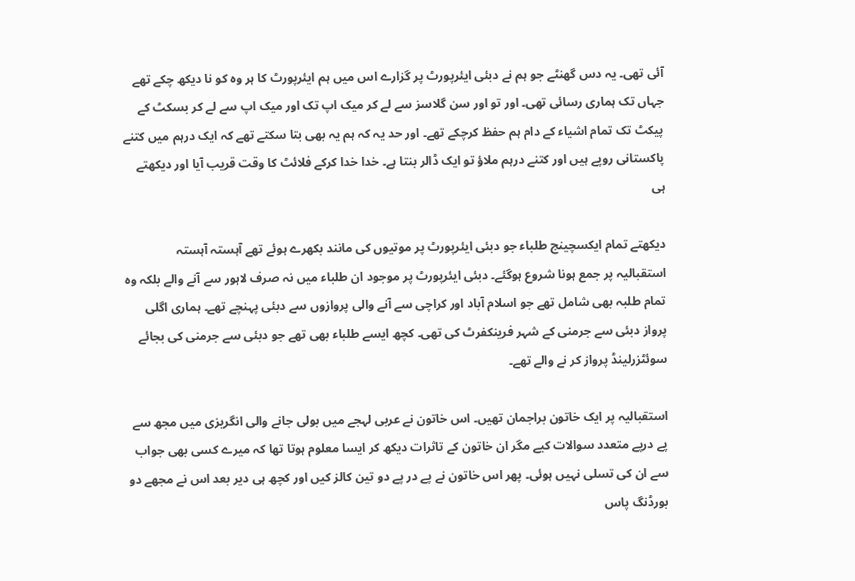آئی تھی۔ یہ دس گھنٹے جو ہم نے دبئی ایئرپورٹ پر گزارے اس میں ہم ایئرپورٹ کا ہر وہ کو نا دیکھ چکے تھے جہاں تک ہماری رسائی تھی۔ اور تو اور سن گلاسز سے لے کر میک اپ تک اور میک اپ سے لے کر بسکٹ کے پیکٹ تک تمام اشیاء کے دام ہم حفظ کرچکے تھے۔ اور حد یہ کہ ہم یہ بھی بتا سکتے تھے کہ ایک درہم میں کتنے پاکستانی روپے ہیں اور کتنے درہم ملاؤ تو ایک ڈالر بنتا ہے۔ خدا خدا کرکے فلائٹ کا وقت قریب آیا اور دیکھتے ہی

دیکھتے تمام ایکسچینج طلباء جو دبئی ایئرپورٹ پر موتیوں کی مانند بکھرے ہوئے تھے آہستہ آہستہ استقبالیہ پر جمع ہونا شروع ہوگئے۔ دبئی ایئرپورٹ پر موجود ان طلباء میں نہ صرف لاہور سے آنے والے بلکہ وہ تمام طلبہ بھی شامل تھے جو اسلام آباد اور کراچی سے آنے والی پروازوں سے دبئی پہنچے تھے۔ ہماری اگلی پرواز دبئی سے جرمنی کے شہر فرینکفرٹ کی تھی۔ کچھ ایسے طلباء بھی تھے جو دبئی سے جرمنی کی بجائے سوئٹزرلینڈ پرواز کر نے والے تھے۔

استقبالیہ پر ایک خاتون براجمان تھیں۔ اس خاتون نے عربی لہجے میں بولی جانے والی انگریزی میں مجھ سے پے درپے متعدد سوالات کیے مگر ان خاتون کے تاثرات دیکھ کر ایسا معلوم ہوتا تھا کہ میرے کسی بھی جواب سے ان کی تسلی نہیں ہوئی۔ پھر اس خاتون نے پے در پے دو تین کالز کیں اور کچھ ہی دیر بعد اس نے مجھے دو بورڈنگ پاس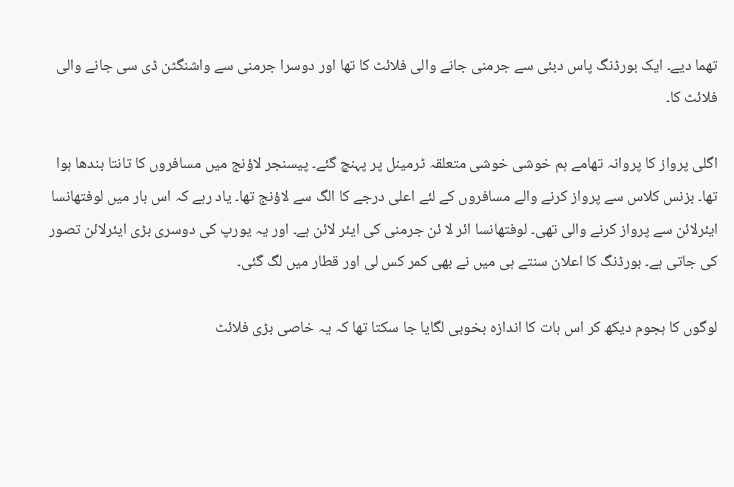تھما دیے۔ ایک بورڈنگ پاس دبئی سے جرمنی جانے والی فلائٹ کا تھا اور دوسرا جرمنی سے واشنگٹن ڈی سی جانے والی فلائٹ کا۔

اگلی پرواز کا پروانہ تھامے ہم خوشی خوشی متعلقہ ٹرمینل پر پہنچ گئے۔ پیسنجر لاؤنج میں مسافروں کا تانتا بندھا ہوا تھا۔ بزنس کلاس سے پرواز کرنے والے مسافروں کے لئے اعلی درجے کا الگ سے لاؤنج تھا۔ یاد رہے کہ اس بار میں لوفتھانسا ایئرلائن سے پرواز کرنے والی تھی۔ لوفتھانسا ائر لا ئن جرمنی کی ایئر لائن ہے۔ اور یہ یورپ کی دوسری بڑی ایئرلائن تصور کی جاتی ہے۔ بورڈنگ کا اعلان سنتے ہی میں نے بھی کمر کس لی اور قطار میں لگ گئی۔

لوگوں کا ہجوم دیکھ کر اس بات کا اندازہ بخوبی لگایا جا سکتا تھا کہ یہ خاصی بڑی فلائٹ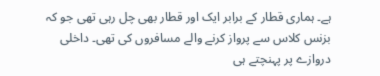ہے۔ ہماری قطار کے برابر ایک اور قطار بھی چل رہی تھی جو کہ بزنس کلاس سے پرواز کرنے والے مسافروں کی تھی۔ داخلی دروازے پر پہنچتے ہی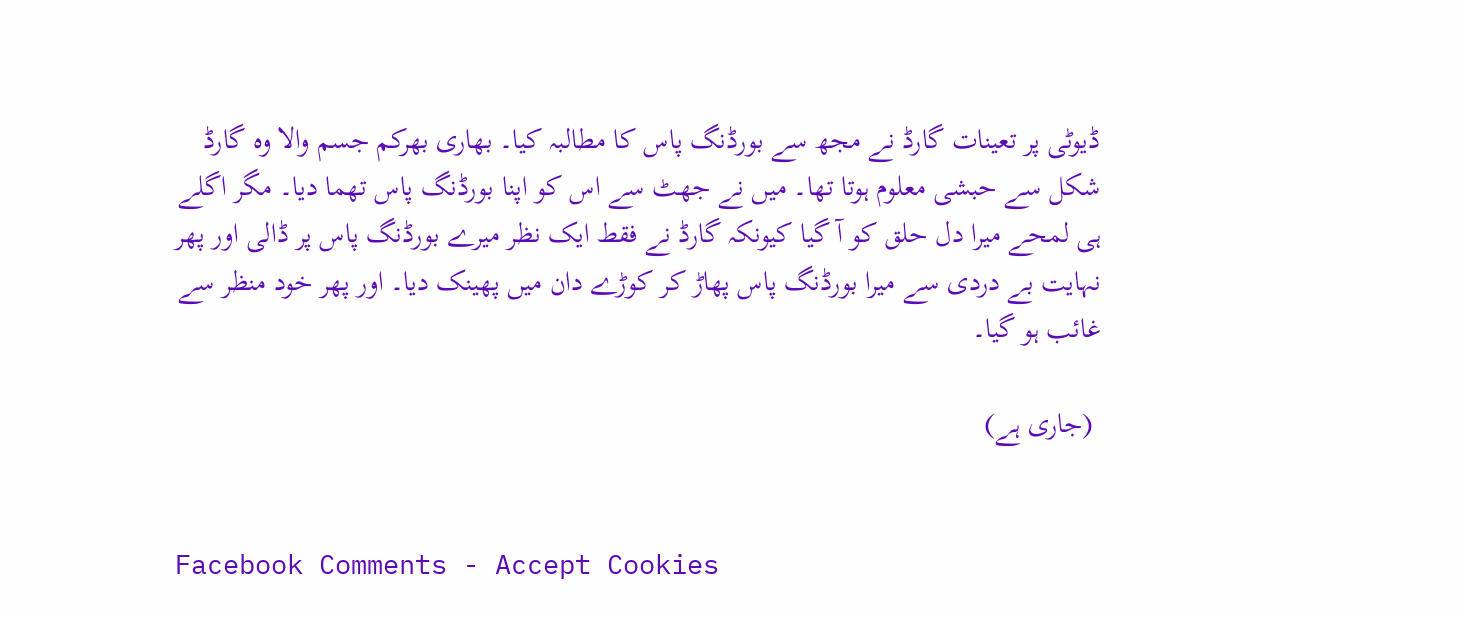ڈیوٹی پر تعینات گارڈ نے مجھ سے بورڈنگ پاس کا مطالبہ کیا۔ بھاری بھرکم جسم والا وہ گارڈ شکل سے حبشی معلوم ہوتا تھا۔ میں نے جھٹ سے اس کو اپنا بورڈنگ پاس تھما دیا۔ مگر اگلے ہی لمحے میرا دل حلق کو آ گیا کیونکہ گارڈ نے فقط ایک نظر میرے بورڈنگ پاس پر ڈالی اور پھر نہایت بے دردی سے میرا بورڈنگ پاس پھاڑ کر کوڑے دان میں پھینک دیا۔ اور پھر خود منظر سے غائب ہو گیا۔

 (جاری ہے)


Facebook Comments - Accept Cookies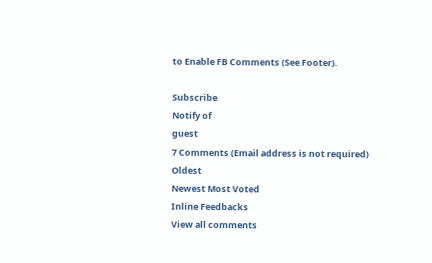to Enable FB Comments (See Footer).

Subscribe
Notify of
guest
7 Comments (Email address is not required)
Oldest
Newest Most Voted
Inline Feedbacks
View all comments